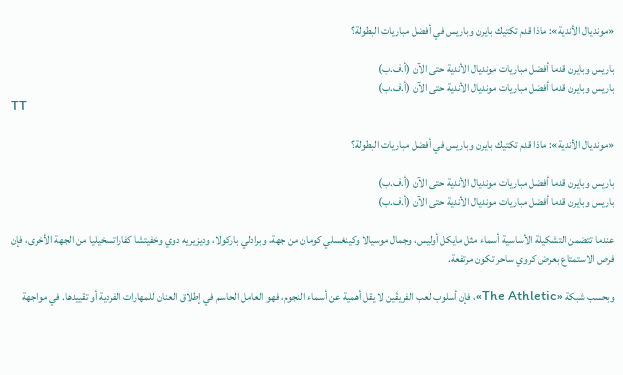«مونديال الأندية»: ماذا قدم تكتيك بايرن وباريس في أفضل مباريات البطولة؟

باريس وبايرن قدما أفضل مباريات مونديال الأندية حتى الآن (أ.ف.ب)
باريس وبايرن قدما أفضل مباريات مونديال الأندية حتى الآن (أ.ف.ب)
TT

«مونديال الأندية»: ماذا قدم تكتيك بايرن وباريس في أفضل مباريات البطولة؟

باريس وبايرن قدما أفضل مباريات مونديال الأندية حتى الآن (أ.ف.ب)
باريس وبايرن قدما أفضل مباريات مونديال الأندية حتى الآن (أ.ف.ب)

عندما تتضمن التشكيلة الأساسية أسماء مثل مايكل أوليس، وجمال موسيالا وكينغسلي كومان من جهة، وبرادلي باركولا، وديزيريه دوي وخفيتشا كفاراتسخيليا من الجهة الأخرى، فإن فرص الاستمتاع بعرض كروي ساحر تكون مرتفعة.

وبحسب شبكة «The Athletic»، فإن أسلوب لعب الفريقَين لا يقل أهمية عن أسماء النجوم، فهو العامل الحاسم في إطلاق العنان للمهارات الفردية أو تقييدها. في مواجهة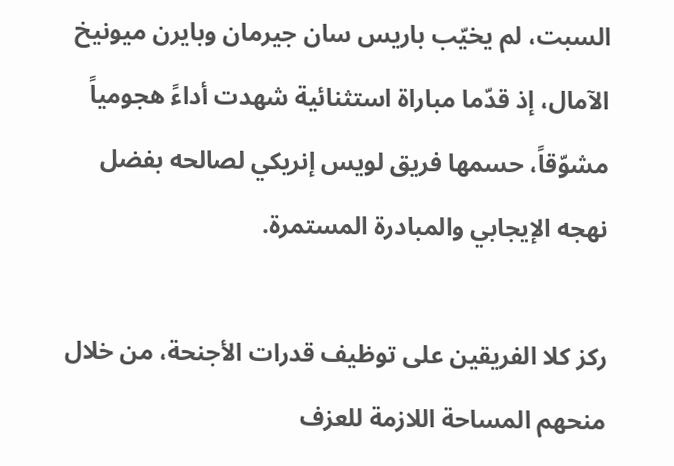السبت، لم يخيّب باريس سان جيرمان وبايرن ميونيخ الآمال، إذ قدّما مباراة استثنائية شهدت أداءً هجومياً مشوّقاً، حسمها فريق لويس إنريكي لصالحه بفضل نهجه الإيجابي والمبادرة المستمرة.

ركز كلا الفريقين على توظيف قدرات الأجنحة، من خلال منحهم المساحة اللازمة للعزف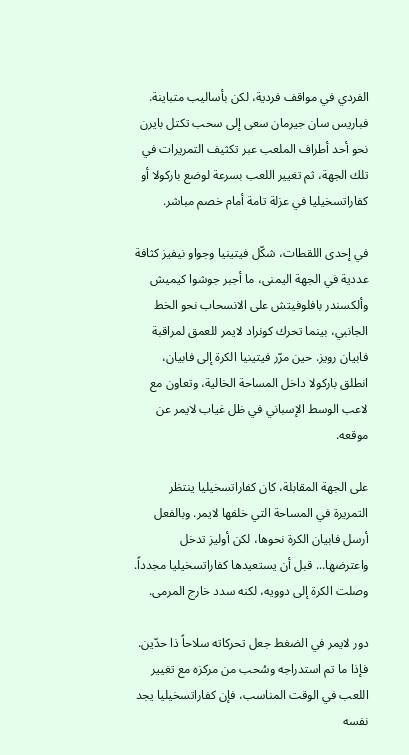الفردي في مواقف فردية، لكن بأساليب متباينة. فباريس سان جيرمان سعى إلى سحب تكتل بايرن نحو أحد أطراف الملعب عبر تكثيف التمريرات في تلك الجهة، ثم تغيير اللعب بسرعة لوضع باركولا أو كفاراتسخيليا في عزلة تامة أمام خصم مباشر.

في إحدى اللقطات، شكّل فيتينيا وجواو نيفيز كثافة عددية في الجهة اليمنى، ما أجبر جوشوا كيميش وألكسندر بافلوفيتش على الانسحاب نحو الخط الجانبي، بينما تحرك كونراد لايمر للعمق لمراقبة فابيان رويز. حين مرّر فيتينيا الكرة إلى فابيان، انطلق باركولا داخل المساحة الخالية، وتعاون مع لاعب الوسط الإسباني في ظل غياب لايمر عن موقعه.

على الجهة المقابلة، كان كفاراتسخيليا ينتظر التمريرة في المساحة التي خلفها لايمر. وبالفعل أرسل فابيان الكرة نحوها، لكن أوليز تدخل واعترضها... قبل أن يستعيدها كفاراتسخيليا مجدداً. وصلت الكرة إلى دوويه، لكنه سدد خارج المرمى.

دور لايمر في الضغط جعل تحركاته سلاحاً ذا حدّين. فإذا ما تم استدراجه وسُحب من مركزه مع تغيير اللعب في الوقت المناسب، فإن كفاراتسخيليا يجد نفسه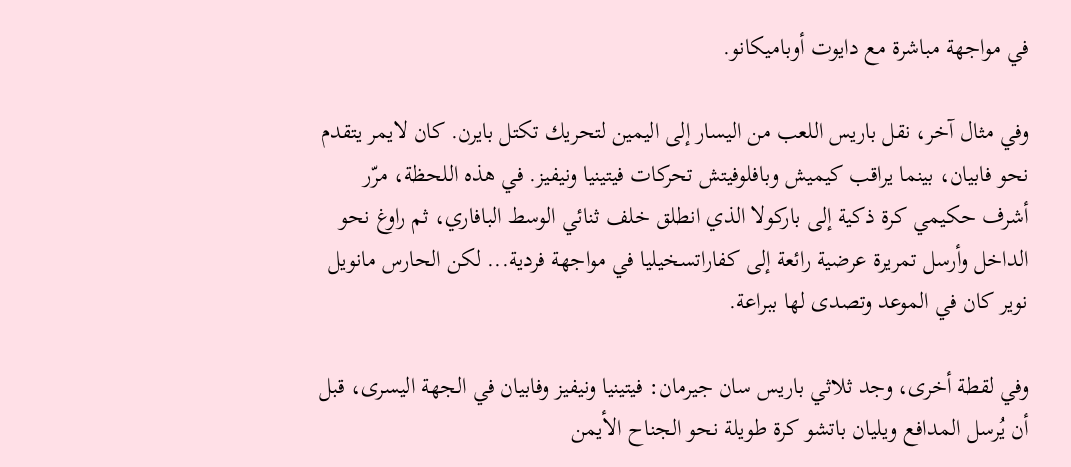في مواجهة مباشرة مع دايوت أوباميكانو.

وفي مثال آخر، نقل باريس اللعب من اليسار إلى اليمين لتحريك تكتل بايرن. كان لايمر يتقدم نحو فابيان، بينما يراقب كيميش وبافلوفيتش تحركات فيتينيا ونيفيز. في هذه اللحظة، مرّر أشرف حكيمي كرة ذكية إلى باركولا الذي انطلق خلف ثنائي الوسط البافاري، ثم راوغ نحو الداخل وأرسل تمريرة عرضية رائعة إلى كفاراتسخيليا في مواجهة فردية... لكن الحارس مانويل نوير كان في الموعد وتصدى لها ببراعة.

وفي لقطة أخرى، وجد ثلاثي باريس سان جيرمان: فيتينيا ونيفيز وفابيان في الجهة اليسرى، قبل أن يُرسل المدافع ويليان باتشو كرة طويلة نحو الجناح الأيمن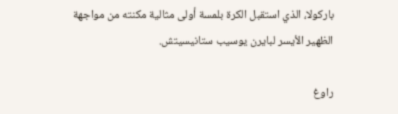باركولا، الذي استقبل الكرة بلمسة أولى مثالية مكنته من مواجهة الظهير الأيسر لبايرن يوسيب ستانيسيتش.

راوغ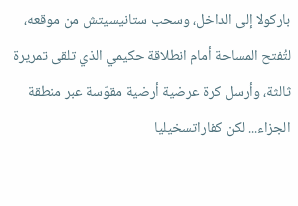باركولا إلى الداخل، وسحب ستانيسيتش من موقعه، لتُفتح المساحة أمام انطلاقة حكيمي الذي تلقى تمريرة ثالثة، وأرسل كرة عرضية أرضية مقوّسة عبر منطقة الجزاء... لكن كفاراتسخيليا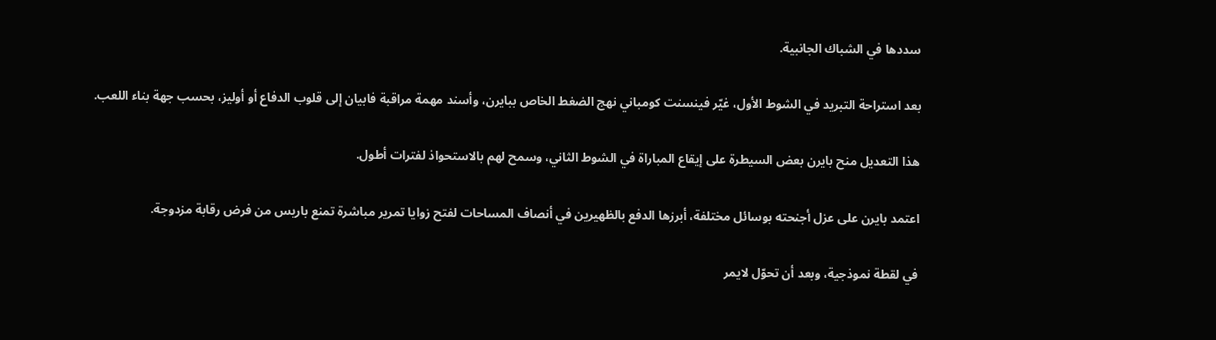سددها في الشباك الجانبية.

بعد استراحة التبريد في الشوط الأول، غيّر فينسنت كومباني نهج الضغط الخاص ببايرن، وأسند مهمة مراقبة فابيان إلى قلوب الدفاع أو أوليز، بحسب جهة بناء اللعب.

هذا التعديل منح بايرن بعض السيطرة على إيقاع المباراة في الشوط الثاني، وسمح لهم بالاستحواذ لفترات أطول.

اعتمد بايرن على عزل أجنحته بوسائل مختلفة، أبرزها الدفع بالظهيرين في أنصاف المساحات لفتح زوايا تمرير مباشرة تمنع باريس من فرض رقابة مزدوجة.

في لقطة نموذجية، وبعد أن تحوّل لايمر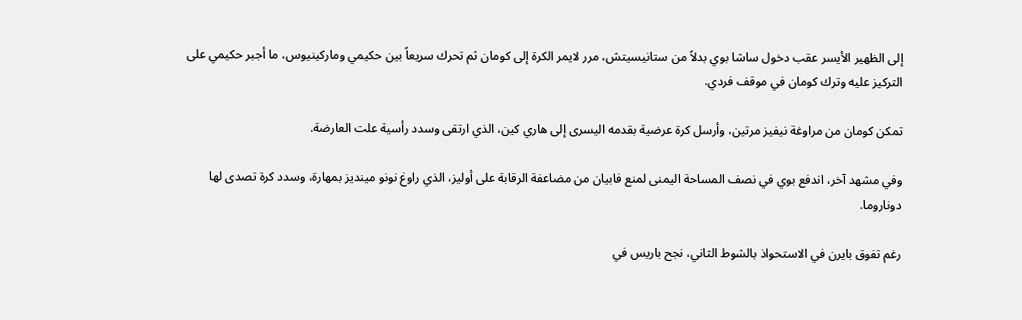إلى الظهير الأيسر عقب دخول ساشا بوي بدلاً من ستانيسيتش، مرر لايمر الكرة إلى كومان ثم تحرك سريعاً بين حكيمي وماركينيوس، ما أجبر حكيمي على التركيز عليه وترك كومان في موقف فردي.

تمكن كومان من مراوغة نيفيز مرتين، وأرسل كرة عرضية بقدمه اليسرى إلى هاري كين، الذي ارتقى وسدد رأسية علت العارضة.

وفي مشهد آخر، اندفع بوي في نصف المساحة اليمنى لمنع فابيان من مضاعفة الرقابة على أوليز، الذي راوغ نونو مينديز بمهارة، وسدد كرة تصدى لها دوناروما.

رغم تفوق بايرن في الاستحواذ بالشوط الثاني، نجح باريس في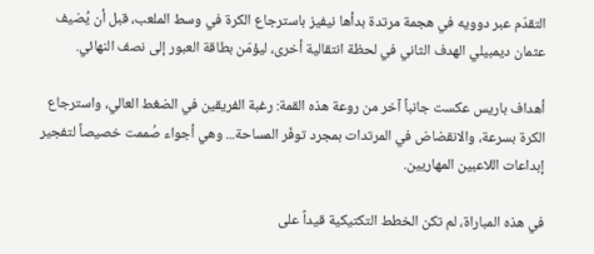التقدّم عبر دوويه في هجمة مرتدة بدأها نيفيز باسترجاع الكرة في وسط الملعب، قبل أن يُضيف عثمان ديمبيلي الهدف الثاني في لحظة انتقالية أخرى، ليؤمّن بطاقة العبور إلى نصف النهائي.

أهداف باريس عكست جانباً آخر من روعة هذه القمة: رغبة الفريقين في الضغط العالي، واسترجاع الكرة بسرعة، والانقضاض في المرتدات بمجرد توفّر المساحة... وهي أجواء صُممت خصيصاً لتفجير إبداعات اللاعبين المهاريين.

في هذه المباراة، لم تكن الخطط التكتيكية قيداً على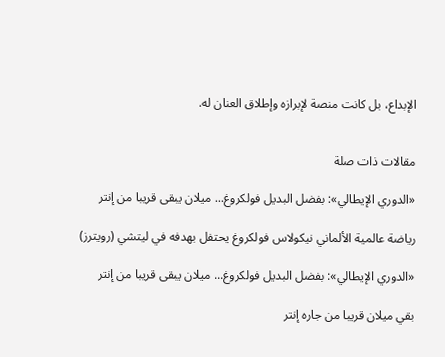الإبداع، بل كانت منصة لإبرازه وإطلاق العنان له.


مقالات ذات صلة

«الدوري الإيطالي»: بفضل البديل فولكروغ... ميلان يبقى قريبا من إنتر

رياضة عالمية الألماني نيكولاس فولكروغ يحتفل بهدفه في ليتشي (رويترز)

«الدوري الإيطالي»: بفضل البديل فولكروغ... ميلان يبقى قريبا من إنتر

بقي ميلان قريبا من جاره إنتر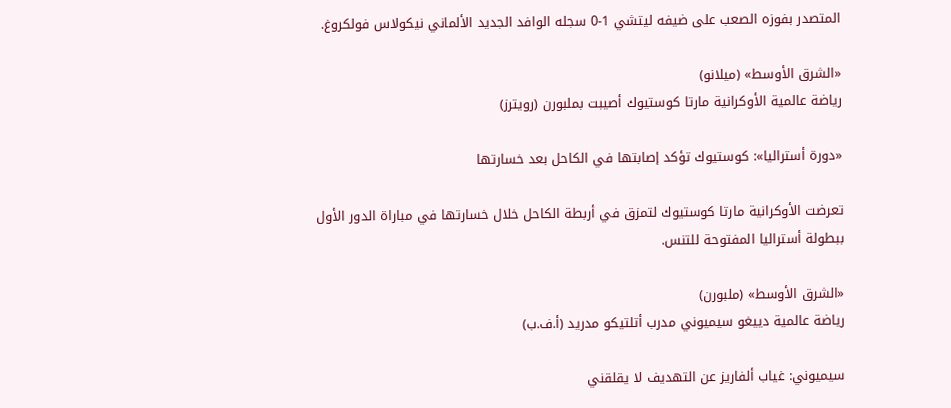المتصدر بفوزه الصعب على ضيفه ليتشي 1-0 سجله الوافد الجديد الألماني نيكولاس فولكروغ.

«الشرق الأوسط» (ميلانو)
رياضة عالمية الأوكرانية مارتا كوستيوك أصيبت بملبورن (رويترز)

«دورة أستراليا»: كوستيوك تؤكد إصابتها في الكاحل بعد خسارتها

تعرضت الأوكرانية مارتا كوستيوك لتمزق في أربطة الكاحل خلال خسارتها في مباراة الدور الأول ببطولة أستراليا المفتوحة للتنس.

«الشرق الأوسط» (ملبورن)
رياضة عالمية دييغو سيميوني مدرب أتلتيكو مدريد (أ.ف.ب)

سيميوني: غياب ألفاريز عن التهديف لا يقلقني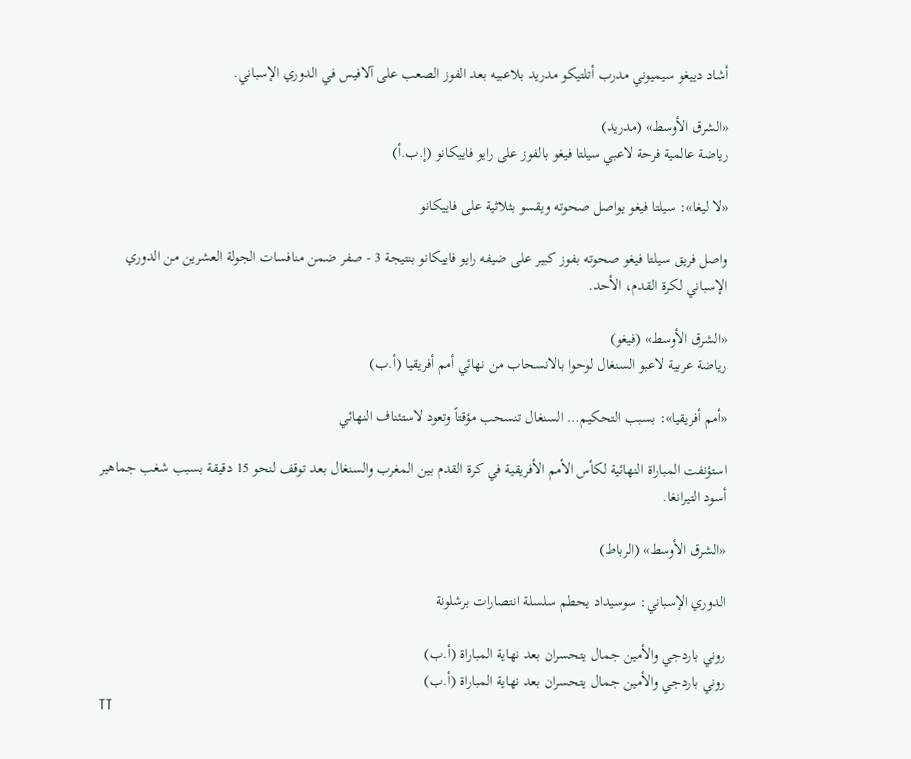أشاد دييغو سيميوني مدرب أتلتيكو مدريد بلاعبيه بعد الفوز الصعب على آلافيس في الدوري الإسباني.

«الشرق الأوسط» (مدريد)
رياضة عالمية فرحة لاعبي سيلتا فيغو بالفوز على رايو فاييكانو (إ.ب.أ)

«لا ليغا»: سيلتا فيغو يواصل صحوته ويقسو بثلاثية على فاييكانو

واصل فريق سيلتا فيغو صحوته بفوز كبير على ضيفه رايو فاييكانو بنتيجة 3 - صفر ضمن منافسات الجولة العشرين من الدوري الإسباني لكرة القدم، الأحد.

«الشرق الأوسط» (فيغو)
رياضة عربية لاعبو السنغال لوحوا بالانسحاب من نهائي أمم أفريقيا (أ.ب)

«أمم أفريقيا»: بسبب التحكيم… السنغال تنسحب مؤقتاً وتعود لاستئناف النهائي

استؤنفت المباراة النهائية لكأس الأمم الأفريقية في كرة القدم بين المغرب والسنغال بعد توقف لنحو 15 دقيقة بسبب شغب جماهير أسود التيرانغا.

«الشرق الأوسط» (الرباط)

الدوري الإسباني: سوسيداد يحطم سلسلة انتصارات برشلونة

روني باردجي والأمين جمال يتحسران بعد نهاية المباراة (أ.ب)
روني باردجي والأمين جمال يتحسران بعد نهاية المباراة (أ.ب)
TT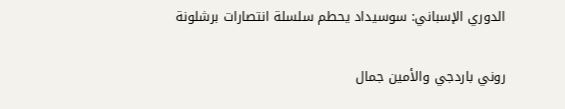الدوري الإسباني: سوسيداد يحطم سلسلة انتصارات برشلونة

روني باردجي والأمين جمال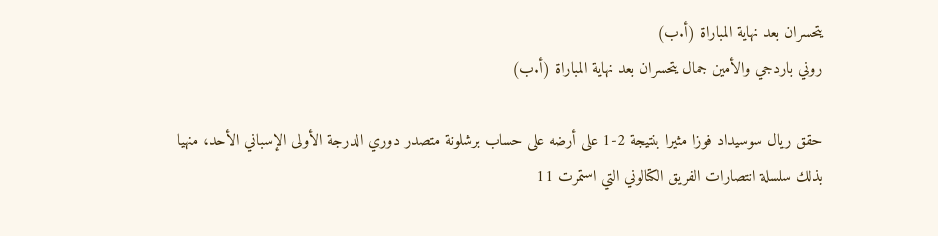يتحسران بعد نهاية المباراة (أ.ب)
روني باردجي والأمين جمال يتحسران بعد نهاية المباراة (أ.ب)

حقق ريال سوسيداد فوزا مثيرا بنتيجة 2-1 على أرضه على حساب برشلونة متصدر دوري الدرجة الأولى الإسباني الأحد، منهيا بذلك سلسلة انتصارات الفريق الكتالوني التي استمرت ‌11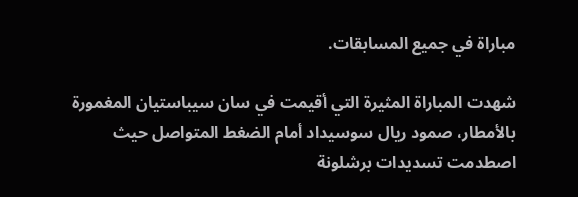مباراة في ‌جميع المسابقات.

شهدت ‌المباراة المثيرة التي ‌أقيمت في سان سيباستيان المغمورة بالأمطار، صمود ريال سوسيداد أمام الضغط المتواصل حيث اصطدمت تسديدات برشلونة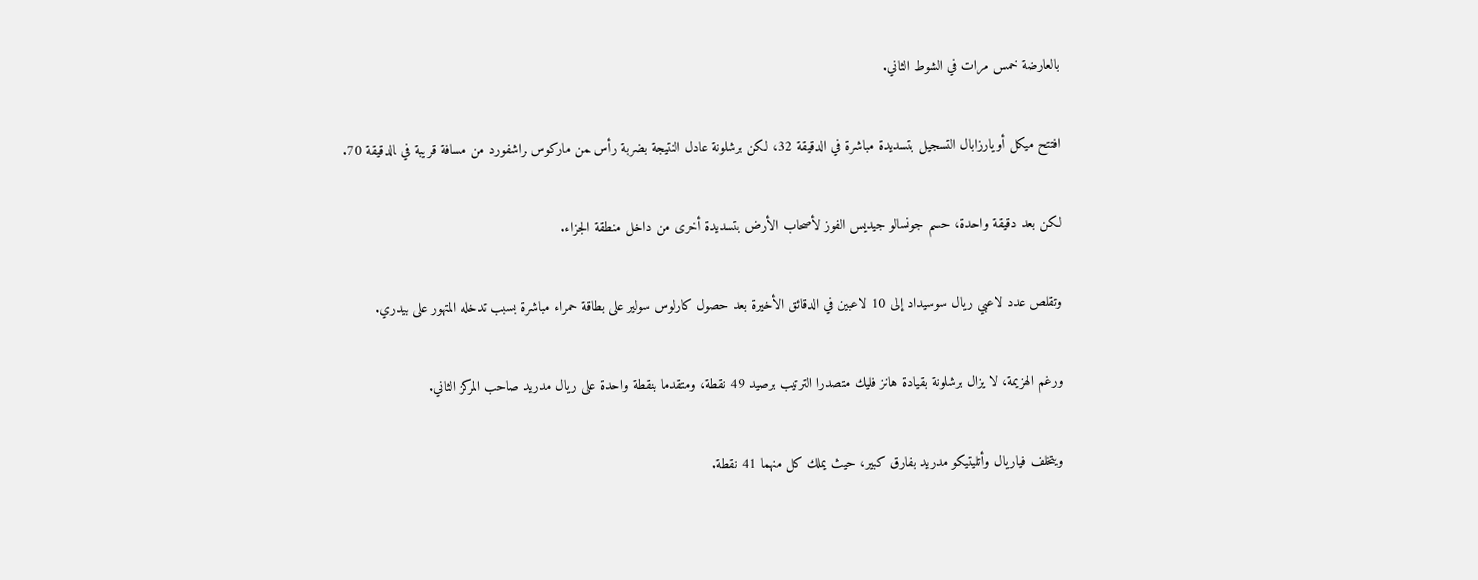بالعارضة خمس مرات في الشوط الثاني.

افتتح ميكل أويارزابال التسجيل بتسديدة مباشرة في الدقيقة 32، لكن برشلونة ‌عادل النتيجة بضربة رأس ‍من ماركوس ‍راشفورد من مسافة قريبة في ‍الدقيقة 70.

لكن بعد دقيقة واحدة، حسم جونسالو جيديس الفوز لأصحاب الأرض بتسديدة أخرى من داخل منطقة الجزاء.

وتقلص عدد لاعبي ريال سوسيداد إلى 10 لاعبين في الدقائق الأخيرة بعد حصول كارلوس سولير على بطاقة حمراء مباشرة بسبب تدخله المتهور على بيدري.

ورغم الهزيمة، لا يزال برشلونة بقيادة هانز فليك متصدرا الترتيب برصيد 49 نقطة، ومتقدما بنقطة واحدة على ريال مدريد صاحب المركز الثاني.

ويتخلف فياريال وأتليتيكو مدريد بفارق ‌كبير، حيث يملك كل منهما 41 نقطة.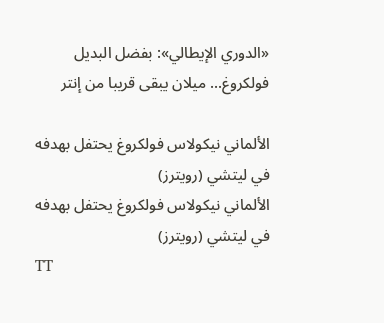«الدوري الإيطالي»: بفضل البديل فولكروغ... ميلان يبقى قريبا من إنتر

الألماني نيكولاس فولكروغ يحتفل بهدفه في ليتشي (رويترز)
الألماني نيكولاس فولكروغ يحتفل بهدفه في ليتشي (رويترز)
TT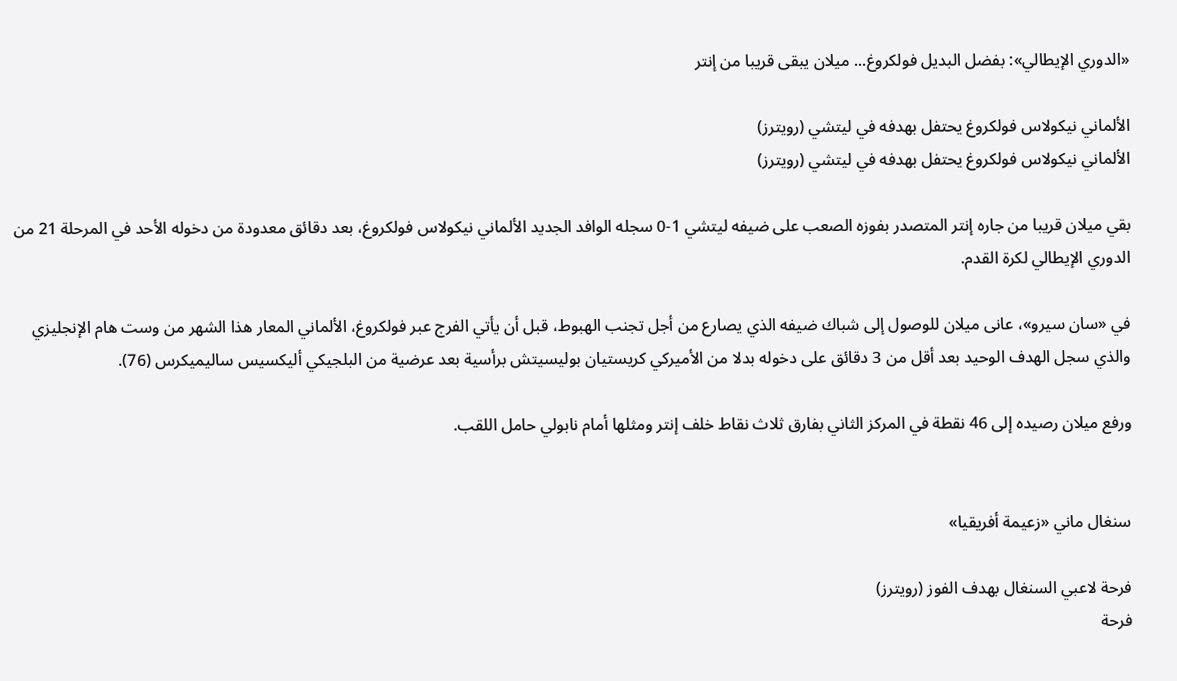«الدوري الإيطالي»: بفضل البديل فولكروغ... ميلان يبقى قريبا من إنتر

الألماني نيكولاس فولكروغ يحتفل بهدفه في ليتشي (رويترز)
الألماني نيكولاس فولكروغ يحتفل بهدفه في ليتشي (رويترز)

بقي ميلان قريبا من جاره إنتر المتصدر بفوزه الصعب على ضيفه ليتشي 1-0 سجله الوافد الجديد الألماني نيكولاس فولكروغ، بعد دقائق معدودة من دخوله الأحد في المرحلة 21 من الدوري الإيطالي لكرة القدم.

في «سان سيرو»، عانى ميلان للوصول إلى شباك ضيفه الذي يصارع من أجل تجنب الهبوط، قبل أن يأتي الفرج عبر فولكروغ، الألماني المعار هذا الشهر من وست هام الإنجليزي والذي سجل الهدف الوحيد بعد أقل من 3 دقائق على دخوله بدلا من الأميركي كريستيان بوليسيتش برأسية بعد عرضية من البلجيكي أليكسيس ساليميكرس (76).

ورفع ميلان رصيده إلى 46 نقطة في المركز الثاني بفارق ثلاث نقاط خلف إنتر ومثلها أمام نابولي حامل اللقب.


سنغال ماني «زعيمة أفريقيا»

فرحة لاعبي السنغال بهدف الفوز (رويترز)
فرحة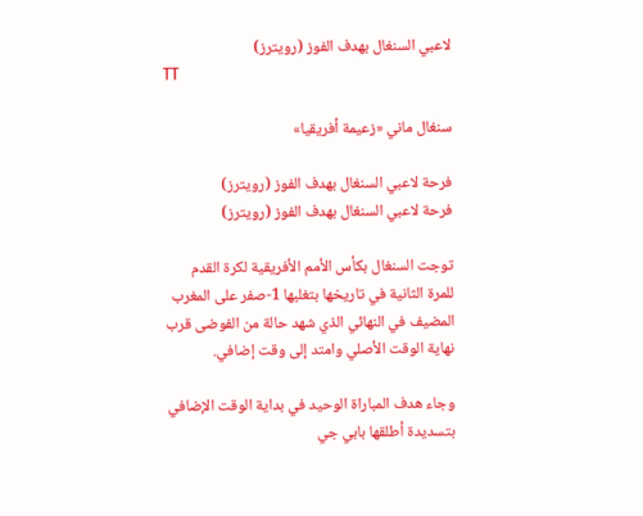لاعبي السنغال بهدف الفوز (رويترز)
TT

سنغال ماني «زعيمة أفريقيا»

فرحة لاعبي السنغال بهدف الفوز (رويترز)
فرحة لاعبي السنغال بهدف الفوز (رويترز)

توجت السنغال بكأس الأمم الأفريقية لكرة القدم للمرة الثانية في تاريخها بتغلبها 1-صفر على المغرب المضيف في النهائي الذي شهد حالة من الفوضى قرب نهاية ‌الوقت الأصلي ‌وامتد إلى ‌وقت إضافي.

وجاء هدف ‌المباراة الوحيد في بداية الوقت الإضافي بتسديدة أطلقها بابي جي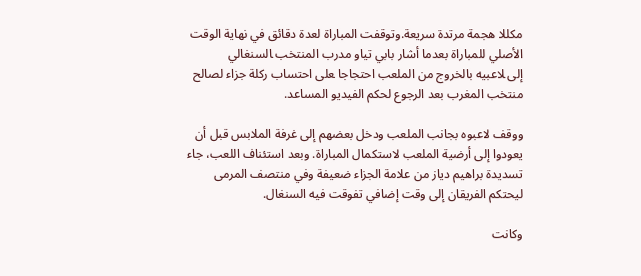مكللا هجمة مرتدة سريعة.وتوقفت المباراة لعدة دقائق في نهاية الوقت الأصلي للمباراة بعدما أشار بابي ‌تياو مدرب المنتخب ‍السنغالي إلى ‍لاعبيه بالخروج من الملعب احتجاجا ‍على احتساب ركلة جزاء لصالح منتخب المغرب بعد الرجوع لحكم الفيديو المساعد.

ووقف لاعبوه بجانب الملعب ودخل بعضهم إلى غرفة الملابس قبل أن يعودوا إلى أرضية الملعب لاستكمال المباراة. وبعد استئناف اللعب، جاء تسديدة براهيم دياز من علامة الجزاء ضعيفة وفي منتصف المرمى ليحتكم الفريقان إلى وقت إضافي تفوقت فيه السنغال.

وكانت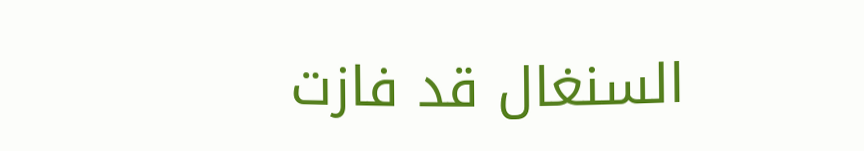السنغال قد فازت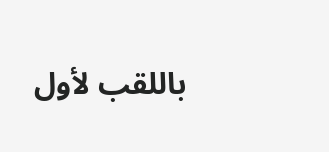باللقب ‌لأول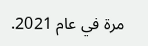مرة في عام 2021.